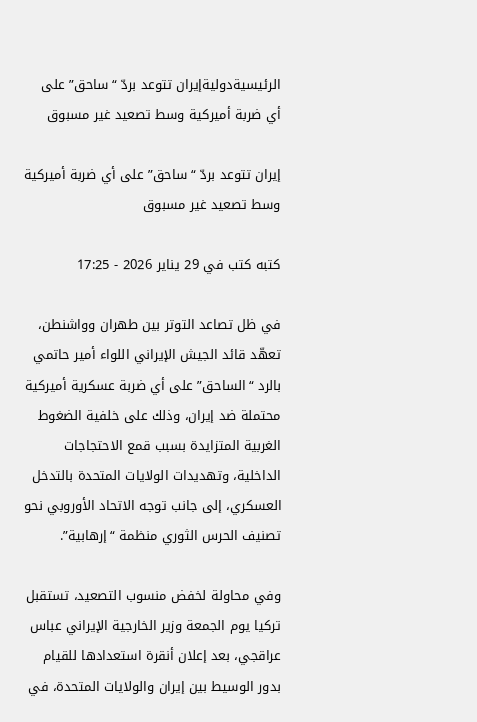الرئيسيةدوليةإيران تتوعد بردّ “ساحق” على أي ضربة أميركية وسط تصعيد غير مسبوق

إيران تتوعد بردّ “ساحق” على أي ضربة أميركية وسط تصعيد غير مسبوق

كتبه كتب في 29 يناير 2026 - 17:25

في ظل تصاعد التوتر بين طهران وواشنطن، تعهّد قائد الجيش الإيراني اللواء أمير حاتمي بالرد “الساحق” على أي ضربة عسكرية أميركية محتملة ضد إيران، وذلك على خلفية الضغوط الغربية المتزايدة بسبب قمع الاحتجاجات الداخلية، وتهديدات الولايات المتحدة بالتدخل العسكري، إلى جانب توجه الاتحاد الأوروبي نحو تصنيف الحرس الثوري منظمة “إرهابية”.

وفي محاولة لخفض منسوب التصعيد، تستقبل تركيا يوم الجمعة وزير الخارجية الإيراني عباس عراقجي، بعد إعلان أنقرة استعدادها للقيام بدور الوسيط بين إيران والولايات المتحدة، في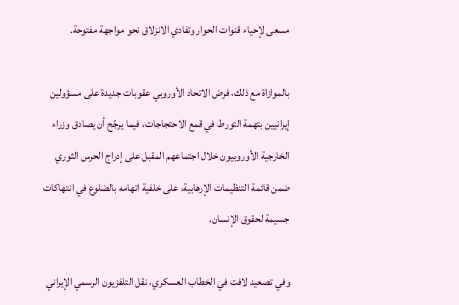مسعى لإحياء قنوات الحوار وتفادي الانزلاق نحو مواجهة مفتوحة.

بالموازاة مع ذلك، فرض الاتحاد الأوروبي عقوبات جديدة على مسؤولين إيرانيين بتهمة التورط في قمع الاحتجاجات، فيما يرجّح أن يصادق وزراء الخارجية الأوروبيون خلال اجتماعهم المقبل على إدراج الحرس الثوري ضمن قائمة التنظيمات الإرهابية، على خلفية اتهامه بالضلوع في انتهاكات جسيمة لحقوق الإنسان.

وفي تصعيد لافت في الخطاب العسكري، نقل التلفزيون الرسمي الإيراني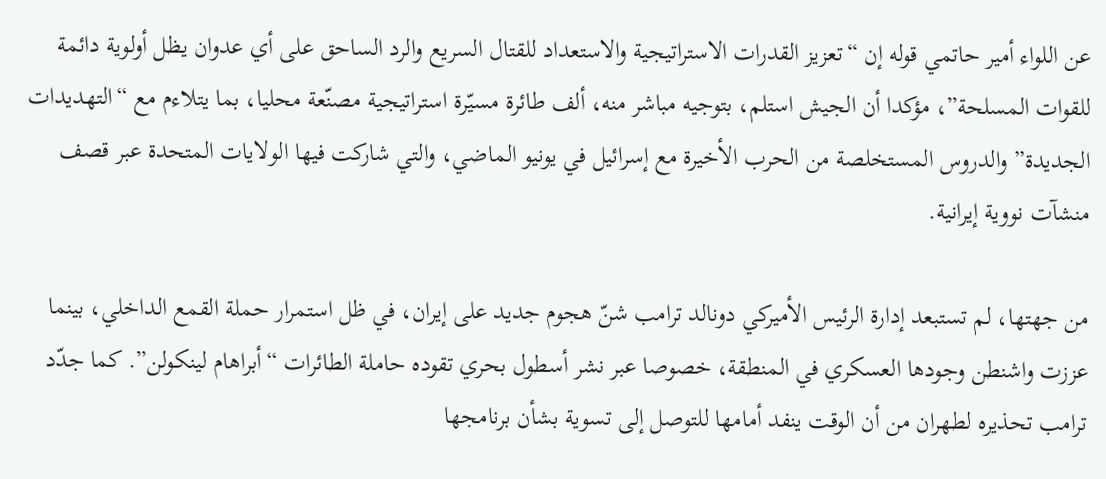عن اللواء أمير حاتمي قوله إن “تعزيز القدرات الاستراتيجية والاستعداد للقتال السريع والرد الساحق على أي عدوان يظل أولوية دائمة للقوات المسلحة”، مؤكدا أن الجيش استلم، بتوجيه مباشر منه، ألف طائرة مسيّرة استراتيجية مصنّعة محليا، بما يتلاءم مع “التهديدات الجديدة” والدروس المستخلصة من الحرب الأخيرة مع إسرائيل في يونيو الماضي، والتي شاركت فيها الولايات المتحدة عبر قصف منشآت نووية إيرانية.

من جهتها، لم تستبعد إدارة الرئيس الأميركي دونالد ترامب شنّ هجوم جديد على إيران، في ظل استمرار حملة القمع الداخلي، بينما عززت واشنطن وجودها العسكري في المنطقة، خصوصا عبر نشر أسطول بحري تقوده حاملة الطائرات “أبراهام لينكولن”. كما جدّد ترامب تحذيره لطهران من أن الوقت ينفد أمامها للتوصل إلى تسوية بشأن برنامجها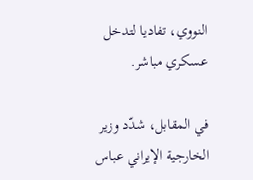النووي، تفاديا لتدخل عسكري مباشر.

في المقابل، شدّد وزير الخارجية الإيراني عباس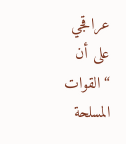عراقجي على أن “القوات المسلحة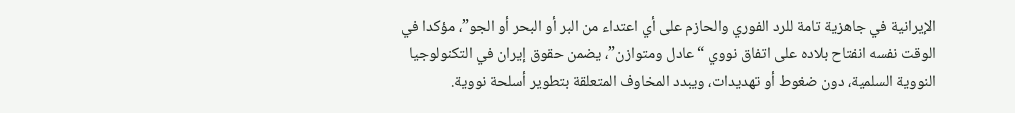الإيرانية في جاهزية تامة للرد الفوري والحازم على أي اعتداء من البر أو البحر أو الجو”، مؤكدا في الوقت نفسه انفتاح بلاده على اتفاق نووي “عادل ومتوازن”، يضمن حقوق إيران في التكنولوجيا النووية السلمية، دون ضغوط أو تهديدات، ويبدد المخاوف المتعلقة بتطوير أسلحة نووية.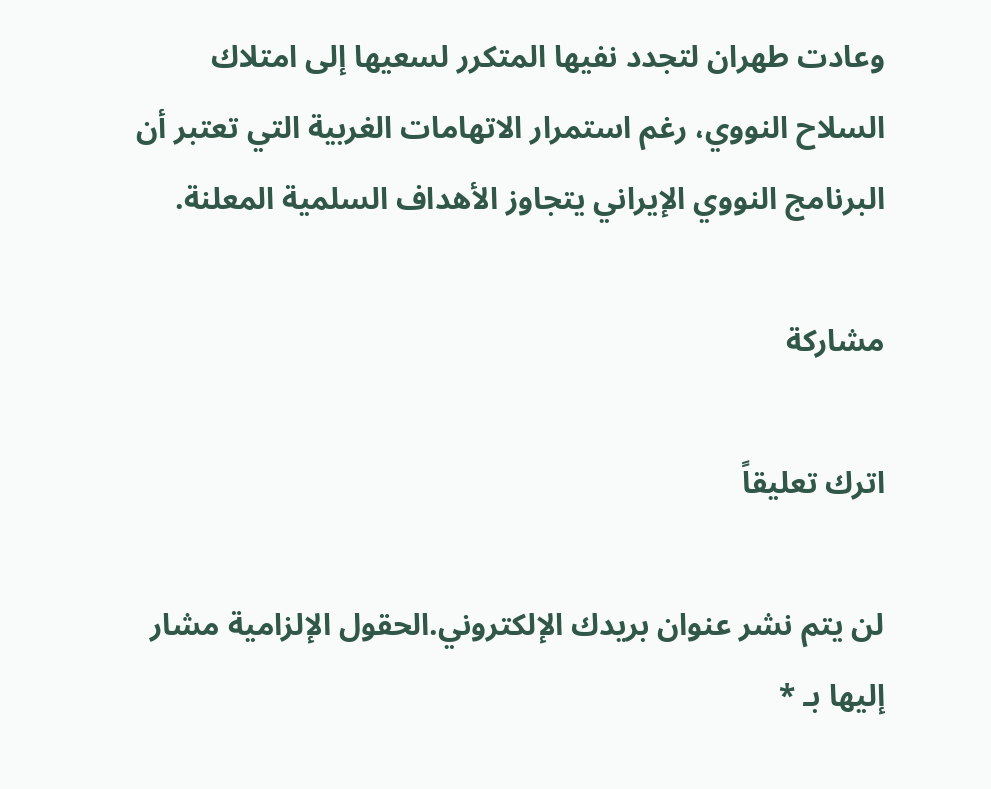وعادت طهران لتجدد نفيها المتكرر لسعيها إلى امتلاك السلاح النووي، رغم استمرار الاتهامات الغربية التي تعتبر أن البرنامج النووي الإيراني يتجاوز الأهداف السلمية المعلنة.

مشاركة

اترك تعليقاً

لن يتم نشر عنوان بريدك الإلكتروني.الحقول الإلزامية مشار إليها بـ *